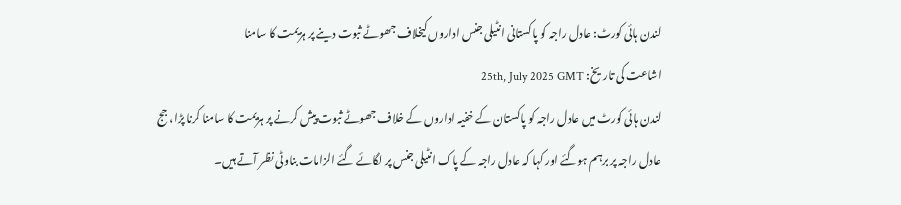لندن ہائی کورٹ: عادل راجہ کو پاکستانی انٹیلی جنس اداروں کیخلاف جھوٹے ثبوت دینے پر ہزیمت کا سامنا
اشاعت کی تاریخ: 25th, July 2025 GMT
لندن ہائی کورٹ میں عادل راجہ کو پاکستان کے خفیہ اداروں کے خلاف جھوٹے ثبوت پیش کرنے پر ہزیمت کا سامنا کرنا پڑا، جج عادل راجہ پر برہم ہوگئے اور کہا کہ عادل راجہ کے پاک انٹیلی جنس پر لگائے گئے الزامات بناوٹی نظر آتے ہیں۔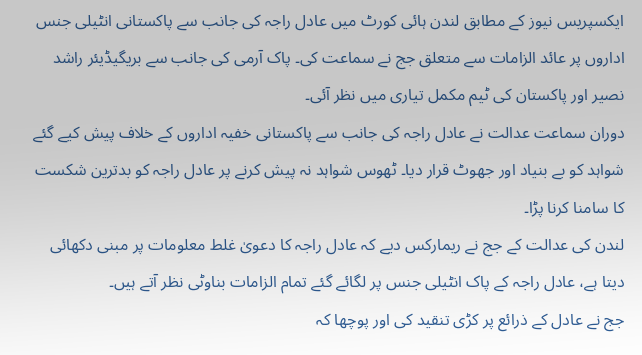ایکسپریس نیوز کے مطابق لندن ہائی کورٹ میں عادل راجہ کی جانب سے پاکستانی انٹیلی جنس اداروں پر عائد الزامات سے متعلق جج نے سماعت کی۔ پاک آرمی کی جانب سے بریگیڈیئر راشد نصیر اور پاکستان کی ٹیم مکمل تیاری میں نظر آئی۔
دوران سماعت عدالت نے عادل راجہ کی جانب سے پاکستانی خفیہ اداروں کے خلاف پیش کیے گئے شواہد کو بے بنیاد اور جھوٹ قرار دیا۔ ٹھوس شواہد نہ پیش کرنے پر عادل راجہ کو بدترین شکست کا سامنا کرنا پڑا۔
لندن کی عدالت کے جج نے ریمارکس دیے کہ عادل راجہ کا دعویٰ غلط معلومات پر مبنی دکھائی دیتا ہے، عادل راجہ کے پاک انٹیلی جنس پر لگائے گئے تمام الزامات بناوٹی نظر آتے ہیں۔
جج نے عادل کے ذرائع پر کڑی تنقید کی اور پوچھا کہ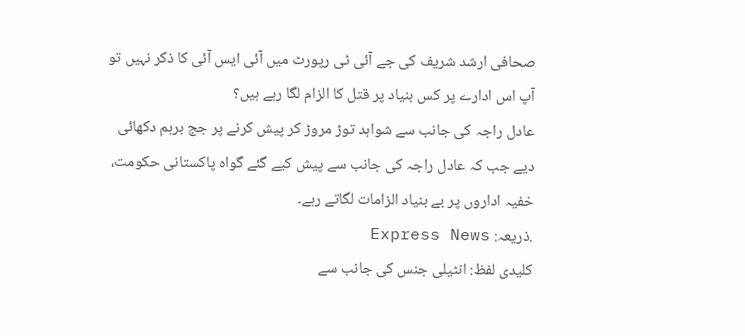صحافی ارشد شریف کی جے آئی ٹی رپورٹ میں آئی ایس آئی کا ذکر نہیں تو آپ اس ادارے پر کس بنیاد پر قتل کا الزام لگا رہے ہیں؟
عادل راجہ کی جانب سے شواہد توڑ مروڑ کر پیش کرنے پر جج برہم دکھائی دیے جب کہ عادل راجہ کی جانب سے پیش کیے گئے گواہ پاکستانی حکومت، خفیہ اداروں پر بے بنیاد الزامات لگاتے رہے۔
.ذریعہ: Express News
کلیدی لفظ: انٹیلی جنس کی جانب سے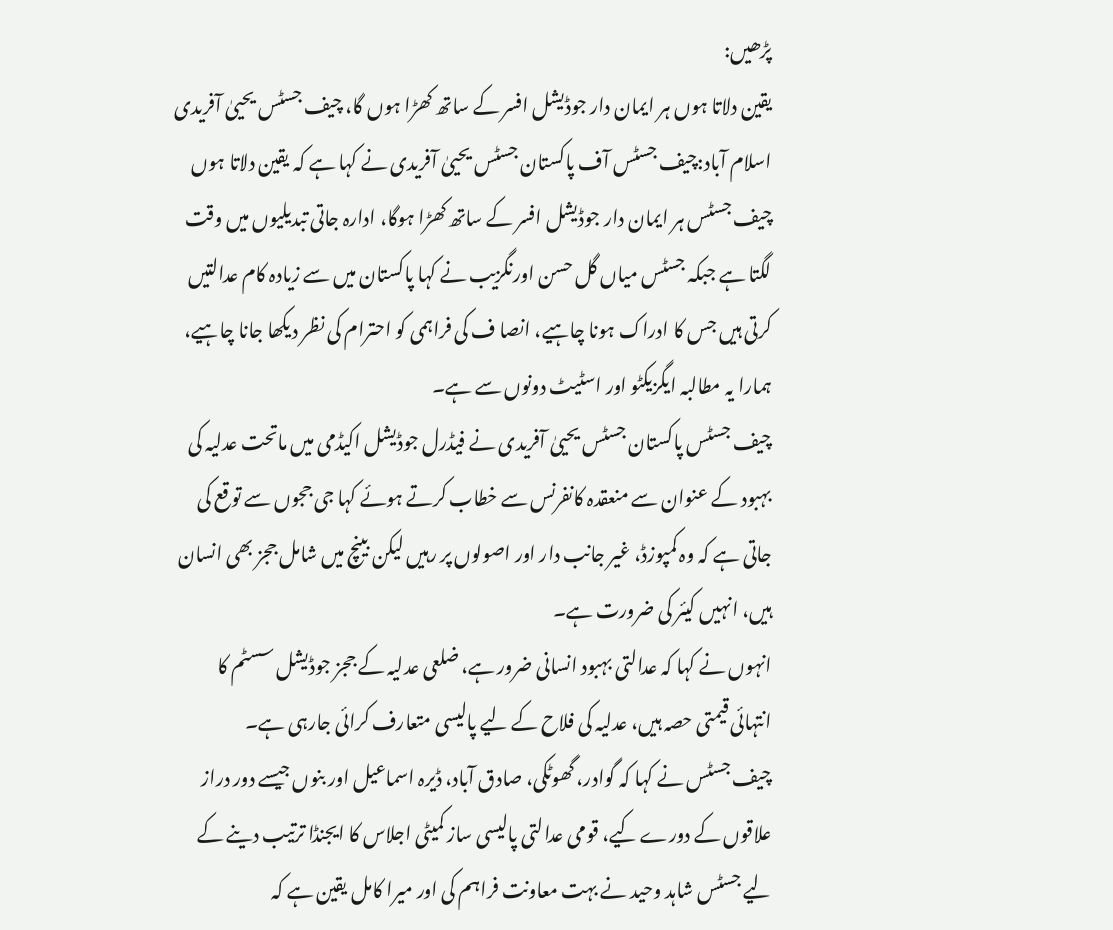پڑھیں:
یقین دلاتا ہوں ہر ایمان دار جوڈیشل افسر کے ساتھ کھڑا ہوں گا، چیف جسٹس یحییٰ آفریدی
اسلام آباد:چیف جسٹس آف پاکستان جسٹس یحییٰ آفریدی نے کہا ہے کہ یقین دلاتا ہوں چیف جسٹس ہر ایمان دار جوڈیشل افسر کے ساتھ کھڑا ہوگا، ادارہ جاتی تبدیلیوں میں وقت لگتا ہے جبکہ جسٹس میاں گل حسن اورنگزیب نے کہا پاکستان میں سے زیادہ کام عدالتیں کرتی ہیں جس کا ادراک ہونا چاہیے، انصا ف کی فراہمی کو احترام کی نظر دیکھا جانا چاہیے، ہمارا یہ مطالبہ ایگزیکٹو اور اسٹیٹ دونوں سے ہے۔
چیف جسٹس پاکستان جسٹس یحییٰ آفریدی نے فیڈرل جوڈیشل اکیڈمی میں ماتحت عدلیہ کی بہبود کے عنوان سے منعقدہ کانفرنس سے خطاب کرتے ہوئے کہا جی ججوں سے توقع کی جاتی ہے کہ وہ کمپوزڈ، غیر جانب دار اور اصولوں پر رہیں لیکن بینچ میں شامل ججز بھی انسان ہیں، انہیں کیئر کی ضرورت ہے۔
انہوں نے کہا کہ عدالتی بہبود انسانی ضرور ہے، ضلعی عدلیہ کے ججز جوڈیشل سسٹم کا انتہائی قیمتی حصہ ہیں، عدلیہ کی فلاح کے لیے پالیسی متعارف کرائی جارہی ہے۔
چیف جسٹس نے کہا کہ گوادر، گھوٹکی، صادق آباد، ڈیرہ اسماعیل اور بنوں جیسے دور دراز علاقوں کے دورے کیے، قومی عدالتی پالیسی ساز کمیٹی اجلاس کا ایجنڈا ترتیب دینے کے لیے جسٹس شاہد وحید نے بہت معاونت فراہم کی اور میرا کامل یقین ہے کہ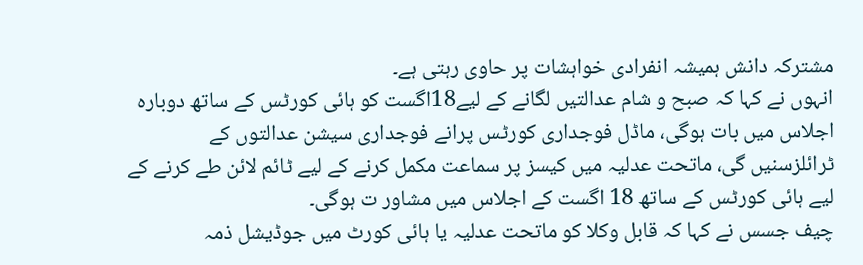مشترکہ دانش ہمیشہ انفرادی خواہشات پر حاوی رہتی ہے۔
انہوں نے کہا کہ صبح و شام عدالتیں لگانے کے لیے18اگست کو ہائی کورٹس کے ساتھ دوبارہ اجلاس میں بات ہوگی، ماڈل فوجداری کورٹس پرانے فوجداری سیشن عدالتوں کے ٹرائلزسنیں گی، ماتحت عدلیہ میں کیسز پر سماعت مکمل کرنے کے لیے ٹائم لائن طے کرنے کے لیے ہائی کورٹس کے ساتھ 18 اگست کے اجلاس میں مشاور ت ہوگی۔
چیف جسس نے کہا کہ قابل وکلا کو ماتحت عدلیہ یا ہائی کورٹ میں جوڈیشل ذمہ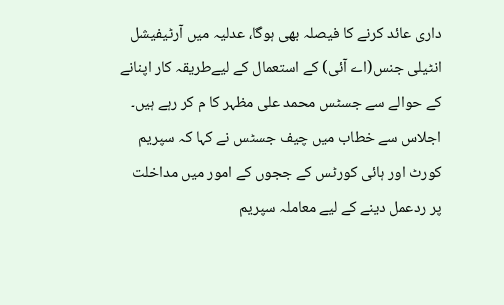داری عائد کرنے کا فیصلہ بھی ہوگا، عدلیہ میں آرٹیفیشل انٹیلی جنس(اے آئی) کے استعمال کے لیےطریقہ کار اپنانے کے حوالے سے جسٹس محمد علی مظہر کا م کر رہے ہیں۔
اجلاس سے خطاب میں چیف جسٹس نے کہا کہ سپریم کورٹ اور ہائی کورٹس کے ججوں کے امور میں مداخلت پر ردعمل دینے کے لیے معاملہ سپریم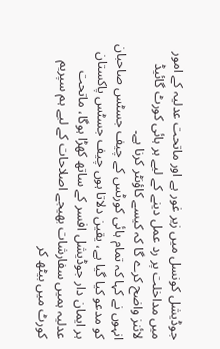جوڈیشل کونسل میں زیر غور ہے اور ماتحت عدلیہ کے امور میں مداخلت پر رد عمل دینے کے لیے ہر ہائی کورٹ گائیڈ لائنز واضح کرے گا کہ کیسے کاؤنٹر کرنا ہے۔
انہوں نے کہا کہ تمام ہائی کورٹس کے چیف جسٹس صاحبان کو مدعو کیا گیا ہے، یقین دلاتا ہوں چیف جسٹس پاکستان ہر ایمان دار جوڈیشل افسر کے ساتھ کھڑا ہوگا، ماتحت عدلیہ ہمیں سفارشات بھیجے اصلاحات کے لیے ہم سپریم کورٹ میں بیٹھ کر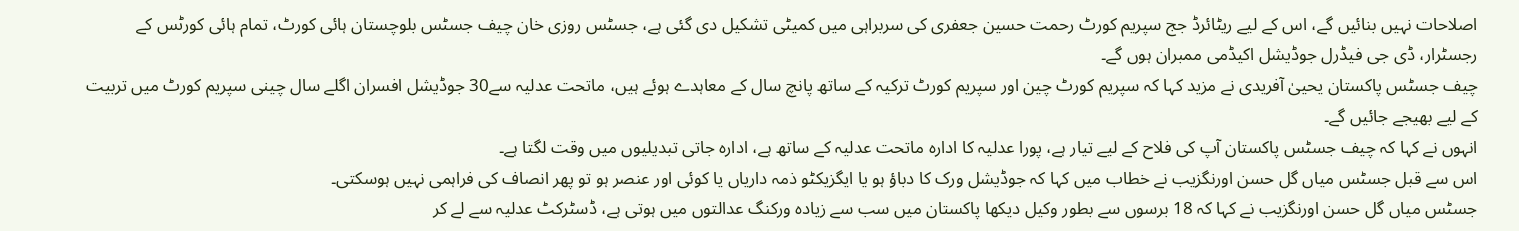اصلاحات نہیں بنائیں گے، اس کے لیے ریٹائرڈ جج سپریم کورٹ رحمت حسین جعفری کی سربراہی میں کمیٹی تشکیل دی گئی ہے، جسٹس روزی خان چیف جسٹس بلوچستان ہائی کورٹ، تمام ہائی کورٹس کے رجسٹرار، ڈی جی فیڈرل جوڈیشل اکیڈمی ممبران ہوں گے۔
چیف جسٹس پاکستان یحییٰ آفریدی نے مزید کہا کہ سپریم کورٹ چین اور سپریم کورٹ ترکیہ کے ساتھ پانچ سال کے معاہدے ہوئے ہیں، ماتحت عدلیہ سے30 جوڈیشل افسران اگلے سال چینی سپریم کورٹ میں تربیت کے لیے بھیجے جائیں گے۔
انہوں نے کہا کہ چیف جسٹس پاکستان آپ کی فلاح کے لیے تیار ہے، پورا عدلیہ کا ادارہ ماتحت عدلیہ کے ساتھ ہے، ادارہ جاتی تبدیلیوں میں وقت لگتا ہے۔
اس سے قبل جسٹس میاں گل حسن اورنگزیب نے خطاب میں کہا کہ جوڈیشل ورک کا دباؤ ہو یا ایگزیکٹو ذمہ داریاں یا کوئی اور عنصر ہو تو پھر انصاف کی فراہمی نہیں ہوسکتی۔
جسٹس میاں گل حسن اورنگزیب نے کہا کہ 18 برسوں سے بطور وکیل دیکھا پاکستان میں سب سے زیادہ ورکنگ عدالتوں میں ہوتی ہے، ڈسٹرکٹ عدلیہ سے لے کر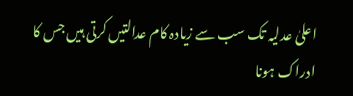اعلیٰ عدلیہ تک سب سے زیادہ کام عدالتیں کرتی ہیں جس کا ادراک ہونا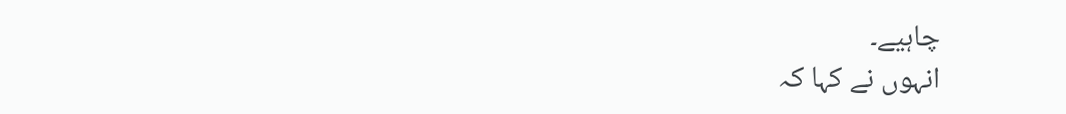چاہیے۔
انہوں نے کہا کہ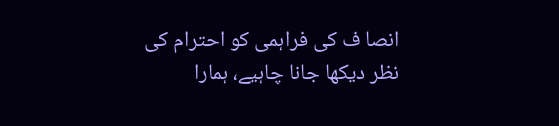انصا ف کی فراہمی کو احترام کی نظر دیکھا جانا چاہیے، ہمارا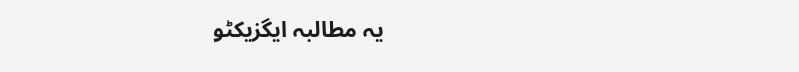یہ مطالبہ ایگزیکٹو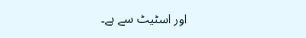اور اسٹیٹ سے ہے۔